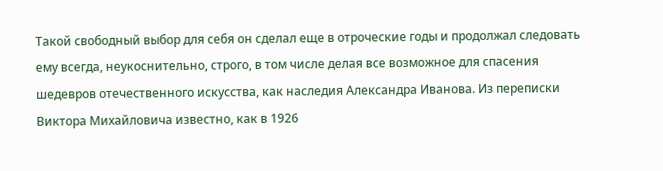Такой свободный выбор для себя он сделал еще в отроческие годы и продолжал следовать ему всегда, неукоснительно, строго, в том числе делая все возможное для спасения шедевров отечественного искусства, как наследия Александра Иванова. Из переписки Виктора Михайловича известно, как в 1926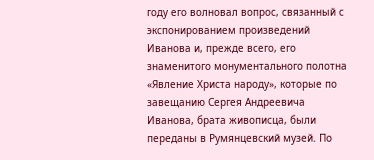году его волновал вопрос, связанный с экспонированием произведений Иванова и, прежде всего, его знаменитого монументального полотна «Явление Христа народу», которые по завещанию Сергея Андреевича Иванова, брата живописца, были переданы в Румянцевский музей. По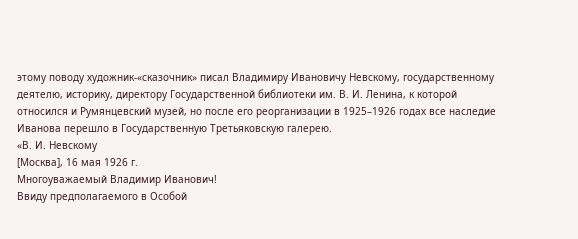этому поводу художник-«сказочник» писал Владимиру Ивановичу Невскому, государственному деятелю, историку, директору Государственной библиотеки им. В. И. Ленина, к которой относился и Румянцевский музей, но после его реорганизации в 1925–1926 годах все наследие Иванова перешло в Государственную Третьяковскую галерею.
«В. И. Невскому
[Москва], 16 мая 1926 г.
Многоуважаемый Владимир Иванович!
Ввиду предполагаемого в Особой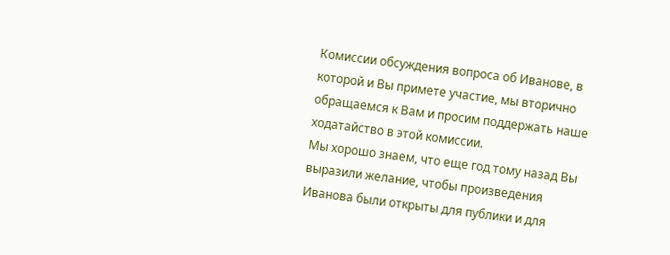Комиссии обсуждения вопроса об Иванове, в которой и Вы примете участие, мы вторично обращаемся к Вам и просим поддержать наше ходатайство в этой комиссии.
Мы хорошо знаем, что еще год тому назад Вы выразили желание, чтобы произведения Иванова были открыты для публики и для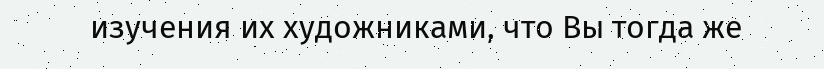изучения их художниками, что Вы тогда же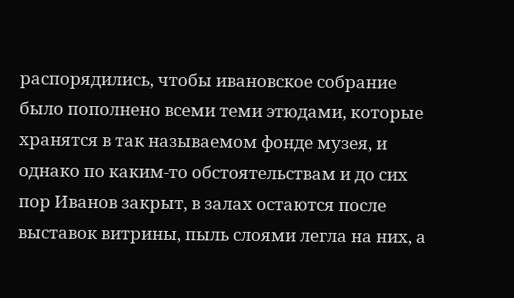распорядились, чтобы ивановское собрание было пополнено всеми теми этюдами, которые хранятся в так называемом фонде музея, и однако по каким-то обстоятельствам и до сих пор Иванов закрыт, в залах остаются после выставок витрины, пыль слоями легла на них, а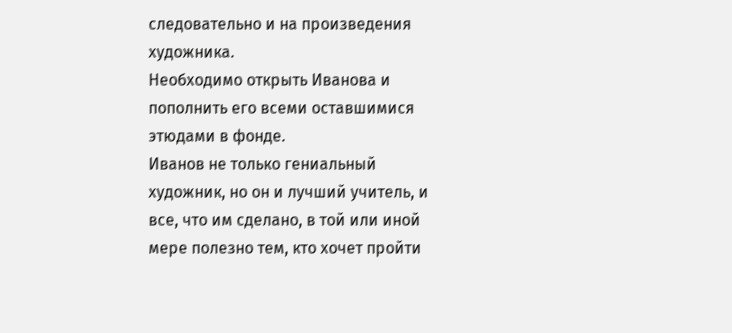следовательно и на произведения художника.
Необходимо открыть Иванова и пополнить его всеми оставшимися этюдами в фонде.
Иванов не только гениальный художник, но он и лучший учитель, и все, что им сделано, в той или иной мере полезно тем, кто хочет пройти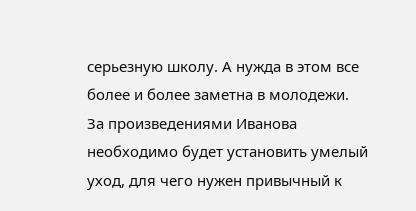серьезную школу. А нужда в этом все более и более заметна в молодежи.
За произведениями Иванова необходимо будет установить умелый уход, для чего нужен привычный к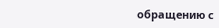обращению с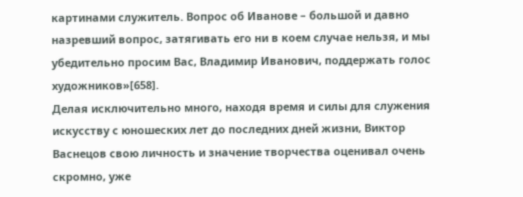картинами служитель. Вопрос об Иванове – большой и давно назревший вопрос, затягивать его ни в коем случае нельзя, и мы убедительно просим Вас, Владимир Иванович, поддержать голос художников»[658].
Делая исключительно много, находя время и силы для служения искусству с юношеских лет до последних дней жизни, Виктор Васнецов свою личность и значение творчества оценивал очень скромно, уже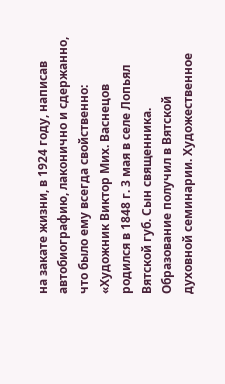на закате жизни, в 1924 году, написав автобиографию, лаконично и сдержанно, что было ему всегда свойственно:
«Художник Виктор Мих. Васнецов родился в 1848 г. 3 мая в селе Лопьял Вятской губ. Сын священника. Образование получил в Вятской духовной семинарии. Художественное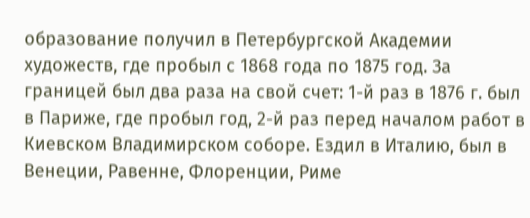образование получил в Петербургской Академии художеств, где пробыл с 1868 года по 1875 год. За границей был два раза на свой счет: 1-й раз в 1876 г. был в Париже, где пробыл год, 2-й раз перед началом работ в Киевском Владимирском соборе. Ездил в Италию, был в Венеции, Равенне, Флоренции, Риме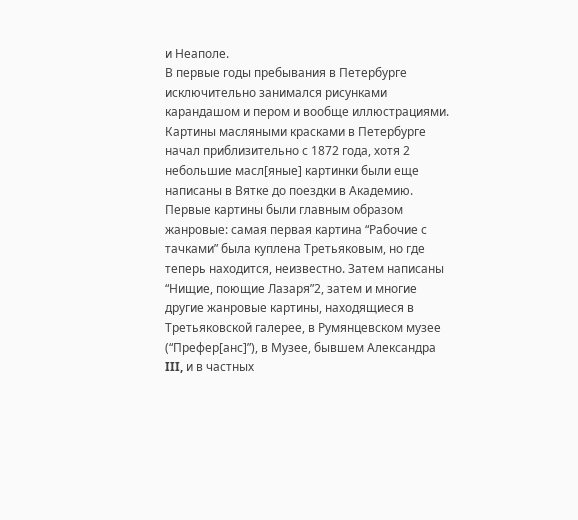и Неаполе.
В первые годы пребывания в Петербурге исключительно занимался рисунками карандашом и пером и вообще иллюстрациями. Картины масляными красками в Петербурге начал приблизительно с 1872 года, хотя 2 небольшие масл[яные] картинки были еще написаны в Вятке до поездки в Академию.
Первые картины были главным образом жанровые: самая первая картина “Рабочие с тачками” была куплена Третьяковым, но где теперь находится, неизвестно. Затем написаны “Нищие, поющие Лазаря”2, затем и многие другие жанровые картины, находящиеся в Третьяковской галерее, в Румянцевском музее (“Префер[анс]”), в Музее, бывшем Александра III, и в частных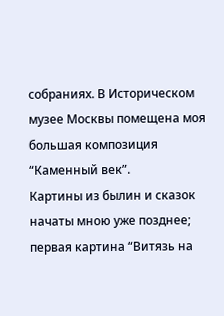собраниях. В Историческом музее Москвы помещена моя большая композиция “Каменный век”.
Картины из былин и сказок начаты мною уже позднее; первая картина “Витязь на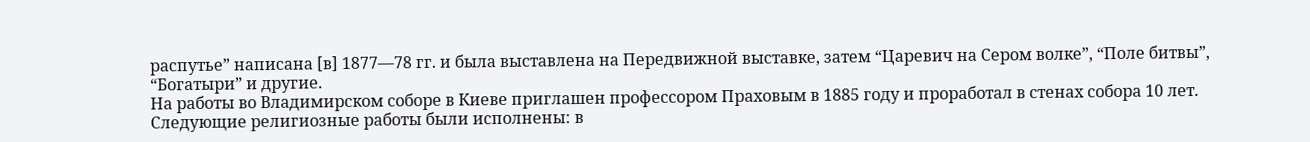распутье” написана [в] 1877—78 гг. и была выставлена на Передвижной выставке, затем “Царевич на Сером волке”, “Поле битвы”, “Богатыри” и другие.
На работы во Владимирском соборе в Киеве приглашен профессором Праховым в 1885 году и проработал в стенах собора 10 лет. Следующие религиозные работы были исполнены: в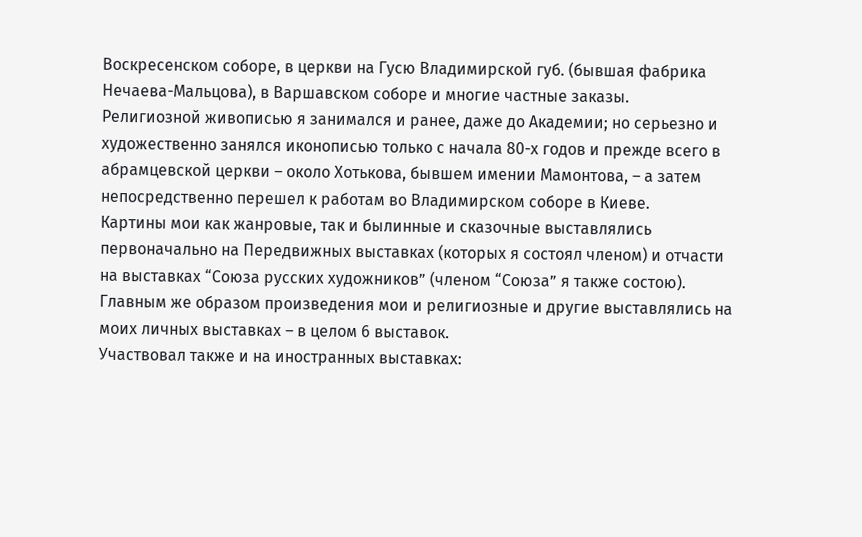Воскресенском соборе, в церкви на Гусю Владимирской губ. (бывшая фабрика Нечаева-Мальцова), в Варшавском соборе и многие частные заказы.
Религиозной живописью я занимался и ранее, даже до Академии; но серьезно и художественно занялся иконописью только с начала 80-х годов и прежде всего в абрамцевской церкви – около Хотькова, бывшем имении Мамонтова, – а затем непосредственно перешел к работам во Владимирском соборе в Киеве.
Картины мои как жанровые, так и былинные и сказочные выставлялись первоначально на Передвижных выставках (которых я состоял членом) и отчасти на выставках “Союза русских художников” (членом “Союза” я также состою).
Главным же образом произведения мои и религиозные и другие выставлялись на моих личных выставках – в целом 6 выставок.
Участвовал также и на иностранных выставках: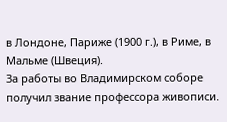в Лондоне, Париже (1900 г.), в Риме, в Мальме (Швеция).
За работы во Владимирском соборе получил звание профессора живописи.